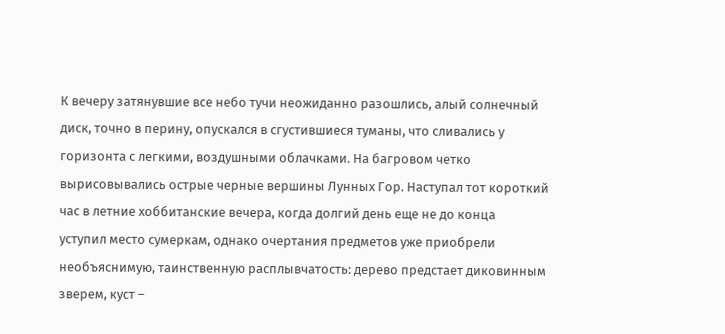К вечеру затянувшие все небо тучи неожиданно разошлись, алый солнечный
диск, точно в перину, опускался в сгустившиеся туманы, что сливались у
горизонта с легкими, воздушными облачками. На багровом четко
вырисовывались острые черные вершины Лунных Гор. Наступал тот короткий
час в летние хоббитанские вечера, когда долгий день еще не до конца
уступил место сумеркам, однако очертания предметов уже приобрели
необъяснимую, таинственную расплывчатость: дерево предстает диковинным
зверем, куст –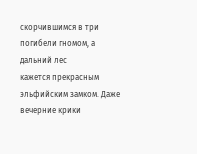скорчившимся в три погибели гномом, а дальний лес
кажется прекрасным эльфийским замком. Даже вечерние крики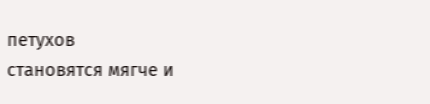петухов
становятся мягче и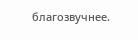благозвучнее.